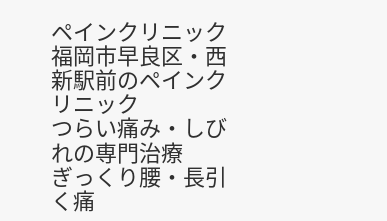ペインクリニック
福岡市早良区・西新駅前のペインクリニック
つらい痛み・しびれの専門治療
ぎっくり腰・長引く痛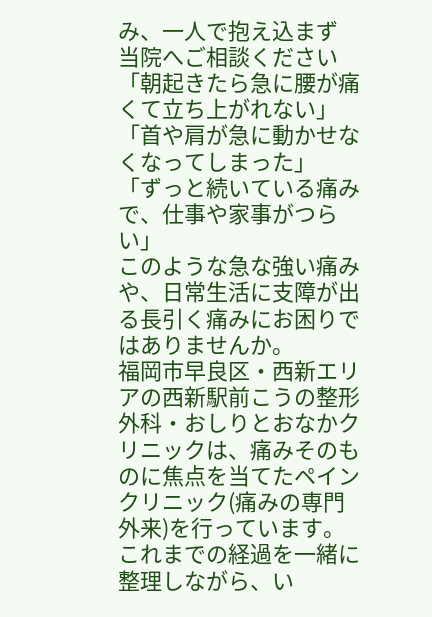み、一人で抱え込まず
当院へご相談ください
「朝起きたら急に腰が痛くて立ち上がれない」
「首や肩が急に動かせなくなってしまった」
「ずっと続いている痛みで、仕事や家事がつらい」
このような急な強い痛みや、日常生活に支障が出る長引く痛みにお困りではありませんか。
福岡市早良区・西新エリアの西新駅前こうの整形外科・おしりとおなかクリニックは、痛みそのものに焦点を当てたペインクリニック(痛みの専門外来)を行っています。
これまでの経過を一緒に整理しながら、い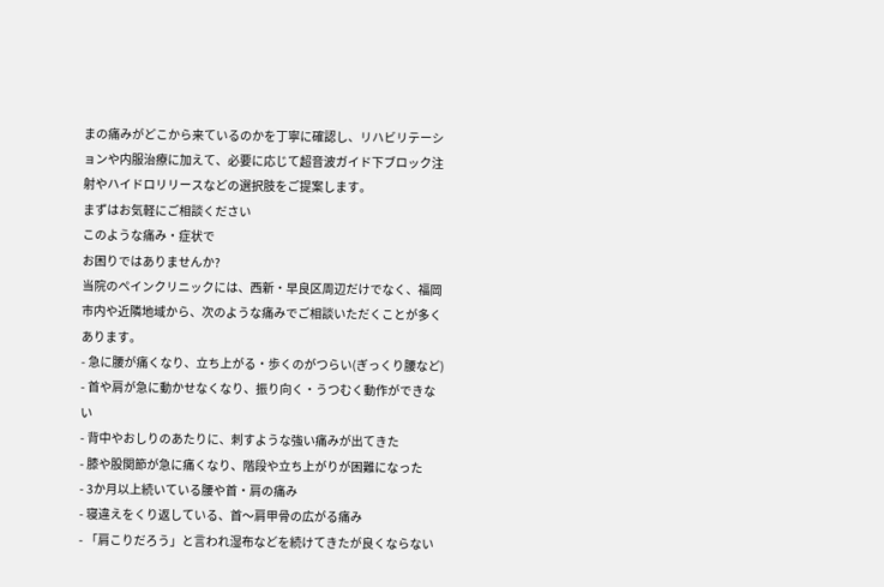まの痛みがどこから来ているのかを丁寧に確認し、リハビリテーションや内服治療に加えて、必要に応じて超音波ガイド下ブロック注射やハイドロリリースなどの選択肢をご提案します。
まずはお気軽にご相談ください
このような痛み・症状で
お困りではありませんか?
当院のペインクリニックには、西新・早良区周辺だけでなく、福岡市内や近隣地域から、次のような痛みでご相談いただくことが多くあります。
- 急に腰が痛くなり、立ち上がる・歩くのがつらい(ぎっくり腰など)
- 首や肩が急に動かせなくなり、振り向く・うつむく動作ができない
- 背中やおしりのあたりに、刺すような強い痛みが出てきた
- 膝や股関節が急に痛くなり、階段や立ち上がりが困難になった
- 3か月以上続いている腰や首・肩の痛み
- 寝違えをくり返している、首〜肩甲骨の広がる痛み
- 「肩こりだろう」と言われ湿布などを続けてきたが良くならない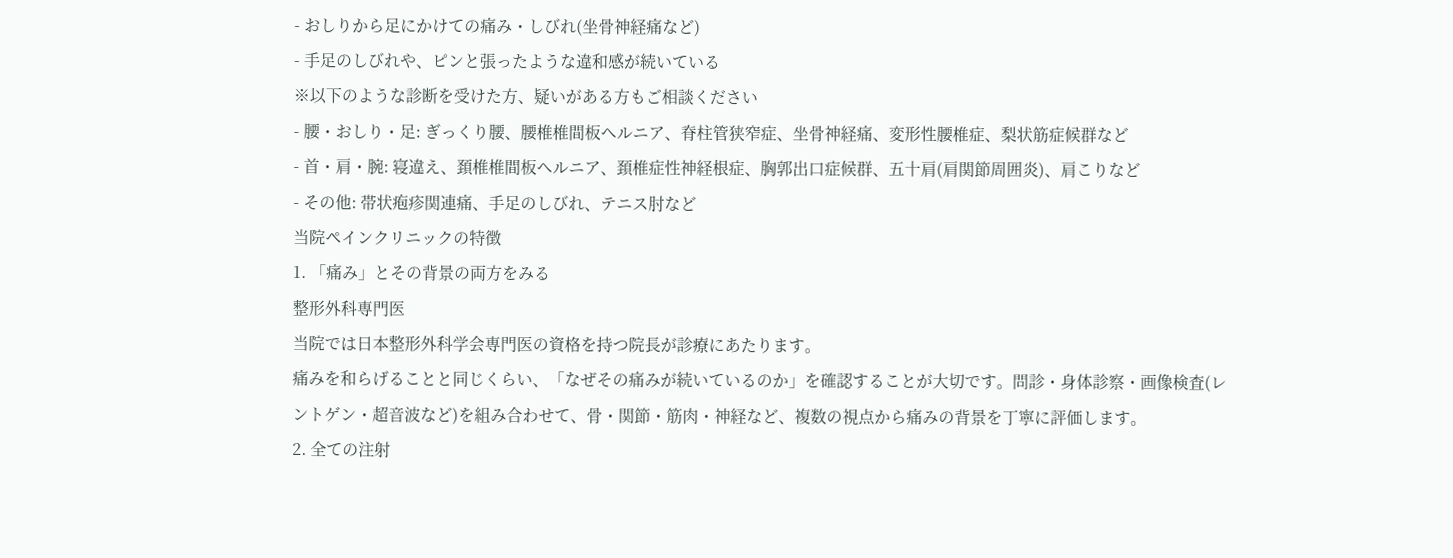- おしりから足にかけての痛み・しびれ(坐骨神経痛など)
- 手足のしびれや、ピンと張ったような違和感が続いている
※以下のような診断を受けた方、疑いがある方もご相談ください
- 腰・おしり・足: ぎっくり腰、腰椎椎間板ヘルニア、脊柱管狭窄症、坐骨神経痛、変形性腰椎症、梨状筋症候群など
- 首・肩・腕: 寝違え、頚椎椎間板ヘルニア、頚椎症性神経根症、胸郭出口症候群、五十肩(肩関節周囲炎)、肩こりなど
- その他: 帯状疱疹関連痛、手足のしびれ、テニス肘など
当院ペインクリニックの特徴
1. 「痛み」とその背景の両方をみる
整形外科専門医
当院では日本整形外科学会専門医の資格を持つ院長が診療にあたります。
痛みを和らげることと同じくらい、「なぜその痛みが続いているのか」を確認することが大切です。問診・身体診察・画像検査(レントゲン・超音波など)を組み合わせて、骨・関節・筋肉・神経など、複数の視点から痛みの背景を丁寧に評価します。
2. 全ての注射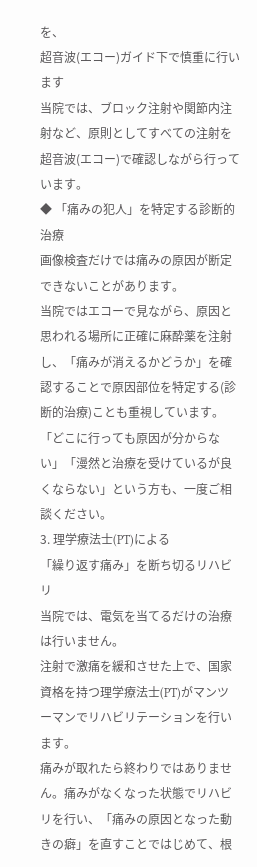を、
超音波(エコー)ガイド下で慎重に行います
当院では、ブロック注射や関節内注射など、原則としてすべての注射を超音波(エコー)で確認しながら行っています。
◆ 「痛みの犯人」を特定する診断的治療
画像検査だけでは痛みの原因が断定できないことがあります。
当院ではエコーで見ながら、原因と思われる場所に正確に麻酔薬を注射し、「痛みが消えるかどうか」を確認することで原因部位を特定する(診断的治療)ことも重視しています。
「どこに行っても原因が分からない」「漫然と治療を受けているが良くならない」という方も、一度ご相談ください。
3. 理学療法士(PT)による
「繰り返す痛み」を断ち切るリハビリ
当院では、電気を当てるだけの治療は行いません。
注射で激痛を緩和させた上で、国家資格を持つ理学療法士(PT)がマンツーマンでリハビリテーションを行います。
痛みが取れたら終わりではありません。痛みがなくなった状態でリハビリを行い、「痛みの原因となった動きの癖」を直すことではじめて、根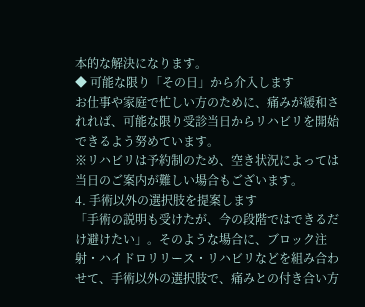本的な解決になります。
◆ 可能な限り「その日」から介入します
お仕事や家庭で忙しい方のために、痛みが緩和されれば、可能な限り受診当日からリハビリを開始できるよう努めています。
※リハビリは予約制のため、空き状況によっては当日のご案内が難しい場合もございます。
4. 手術以外の選択肢を提案します
「手術の説明も受けたが、今の段階ではできるだけ避けたい」。そのような場合に、ブロック注射・ハイドロリリース・リハビリなどを組み合わせて、手術以外の選択肢で、痛みとの付き合い方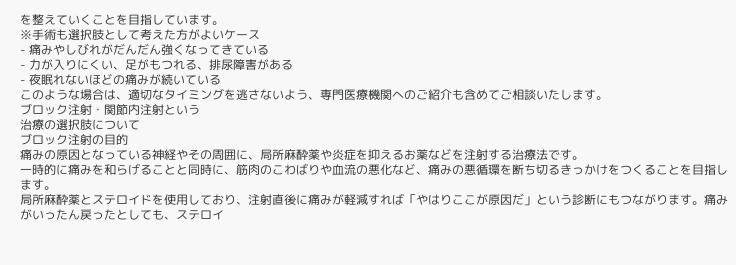を整えていくことを目指しています。
※手術も選択肢として考えた方がよいケース
- 痛みやしびれがだんだん強くなってきている
- 力が入りにくい、足がもつれる、排尿障害がある
- 夜眠れないほどの痛みが続いている
このような場合は、適切なタイミングを逃さないよう、専門医療機関へのご紹介も含めてご相談いたします。
ブロック注射・関節内注射という
治療の選択肢について
ブロック注射の目的
痛みの原因となっている神経やその周囲に、局所麻酔薬や炎症を抑えるお薬などを注射する治療法です。
一時的に痛みを和らげることと同時に、筋肉のこわばりや血流の悪化など、痛みの悪循環を断ち切るきっかけをつくることを目指します。
局所麻酔薬とステロイドを使用しており、注射直後に痛みが軽減すれば「やはりここが原因だ」という診断にもつながります。痛みがいったん戻ったとしても、ステロイ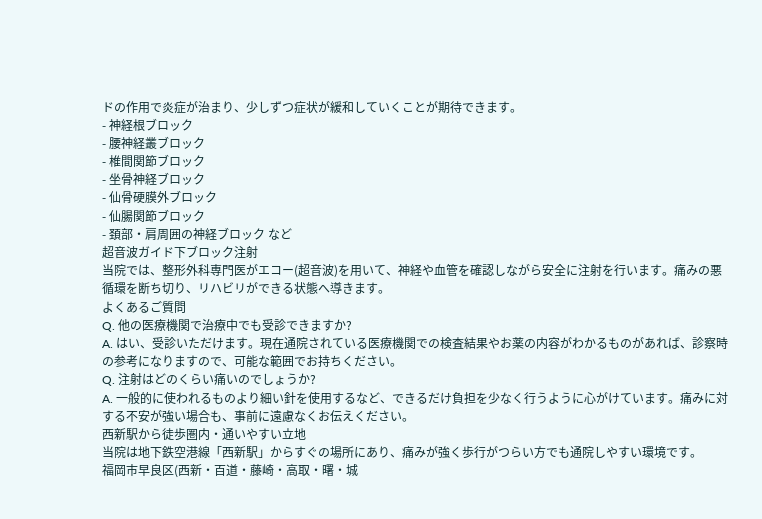ドの作用で炎症が治まり、少しずつ症状が緩和していくことが期待できます。
- 神経根ブロック
- 腰神経叢ブロック
- 椎間関節ブロック
- 坐骨神経ブロック
- 仙骨硬膜外ブロック
- 仙腸関節ブロック
- 頚部・肩周囲の神経ブロック など
超音波ガイド下ブロック注射
当院では、整形外科専門医がエコー(超音波)を用いて、神経や血管を確認しながら安全に注射を行います。痛みの悪循環を断ち切り、リハビリができる状態へ導きます。
よくあるご質問
Q. 他の医療機関で治療中でも受診できますか?
A. はい、受診いただけます。現在通院されている医療機関での検査結果やお薬の内容がわかるものがあれば、診察時の参考になりますので、可能な範囲でお持ちください。
Q. 注射はどのくらい痛いのでしょうか?
A. 一般的に使われるものより細い針を使用するなど、できるだけ負担を少なく行うように心がけています。痛みに対する不安が強い場合も、事前に遠慮なくお伝えください。
西新駅から徒歩圏内・通いやすい立地
当院は地下鉄空港線「西新駅」からすぐの場所にあり、痛みが強く歩行がつらい方でも通院しやすい環境です。
福岡市早良区(西新・百道・藤崎・高取・曙・城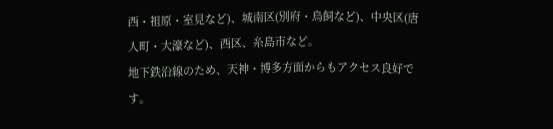西・祖原・室見など)、城南区(別府・鳥飼など)、中央区(唐人町・大濠など)、西区、糸島市など。
地下鉄沿線のため、天神・博多方面からもアクセス良好です。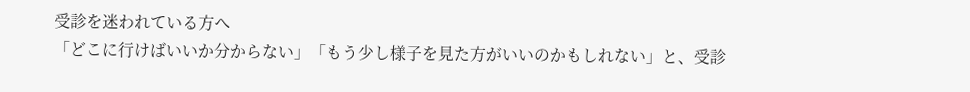受診を迷われている方へ
「どこに行けばいいか分からない」「もう少し様子を見た方がいいのかもしれない」と、受診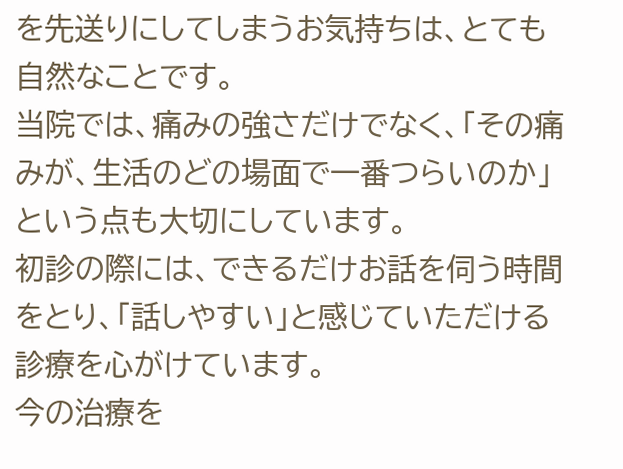を先送りにしてしまうお気持ちは、とても自然なことです。
当院では、痛みの強さだけでなく、「その痛みが、生活のどの場面で一番つらいのか」という点も大切にしています。
初診の際には、できるだけお話を伺う時間をとり、「話しやすい」と感じていただける診療を心がけています。
今の治療を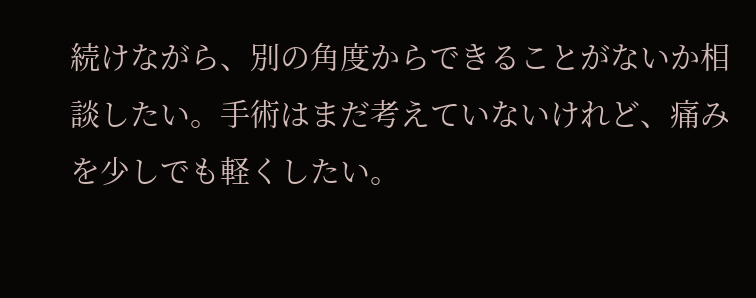続けながら、別の角度からできることがないか相談したい。手術はまだ考えていないけれど、痛みを少しでも軽くしたい。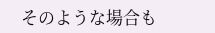そのような場合も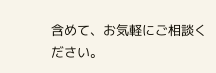含めて、お気軽にご相談ください。